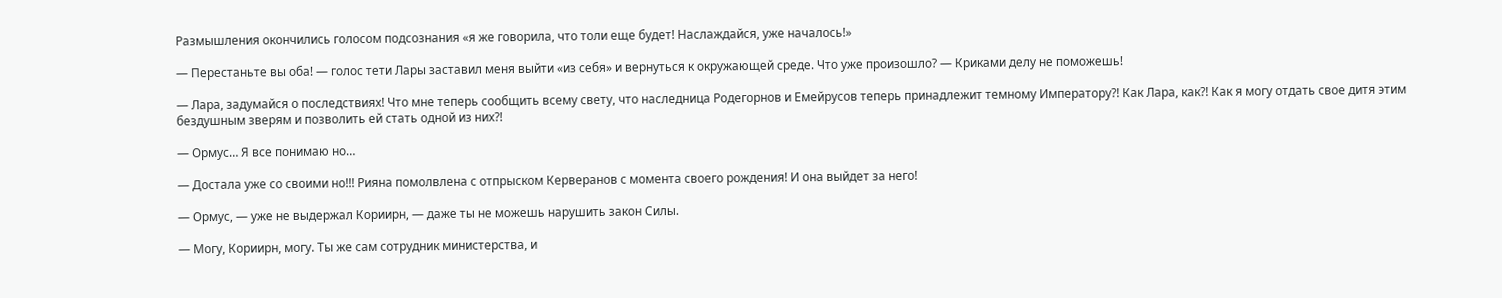Размышления окончились голосом подсознания «я же говорила, что толи еще будет! Наслаждайся, уже началось!»

— Перестаньте вы оба! — голос тети Лары заставил меня выйти «из себя» и вернуться к окружающей среде. Что уже произошло? — Криками делу не поможешь!

— Лара, задумайся о последствиях! Что мне теперь сообщить всему свету, что наследница Родегорнов и Емейрусов теперь принадлежит темному Императору?! Как Лара, как?! Как я могу отдать свое дитя этим бездушным зверям и позволить ей стать одной из них?!

— Ормус… Я все понимаю но…

— Достала уже со своими но!!! Рияна помолвлена с отпрыском Керверанов с момента своего рождения! И она выйдет за него!

— Ормус, — уже не выдержал Кориирн, — даже ты не можешь нарушить закон Силы.

— Могу, Кориирн, могу. Ты же сам сотрудник министерства, и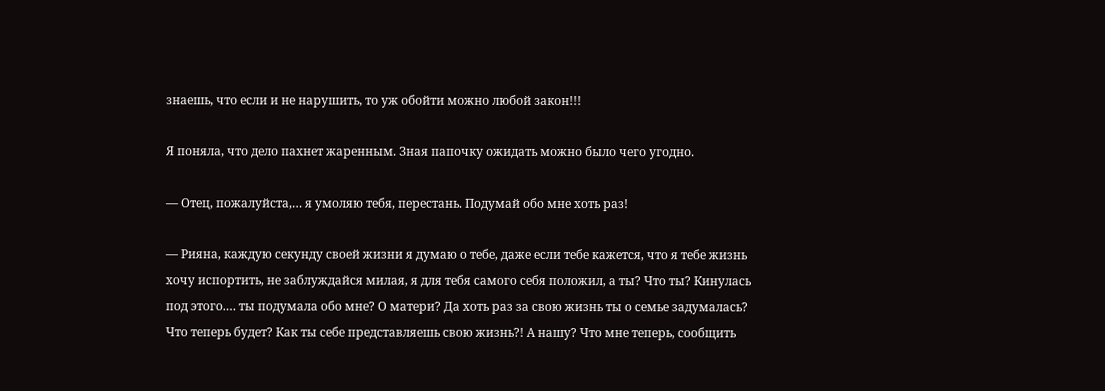знаешь, что если и не нарушить, то уж обойти можно любой закон!!!

Я поняла, что дело пахнет жаренным. Зная папочку ожидать можно было чего угодно.

— Отец, пожалуйста,… я умоляю тебя, перестань. Подумай обо мне хоть раз!

— Рияна, каждую секунду своей жизни я думаю о тебе, даже если тебе кажется, что я тебе жизнь хочу испортить, не заблуждайся милая, я для тебя самого себя положил, а ты? Что ты? Кинулась под этого.… ты подумала обо мне? О матери? Да хоть раз за свою жизнь ты о семье задумалась? Что теперь будет? Как ты себе представляешь свою жизнь?! А нашу? Что мне теперь, сообщить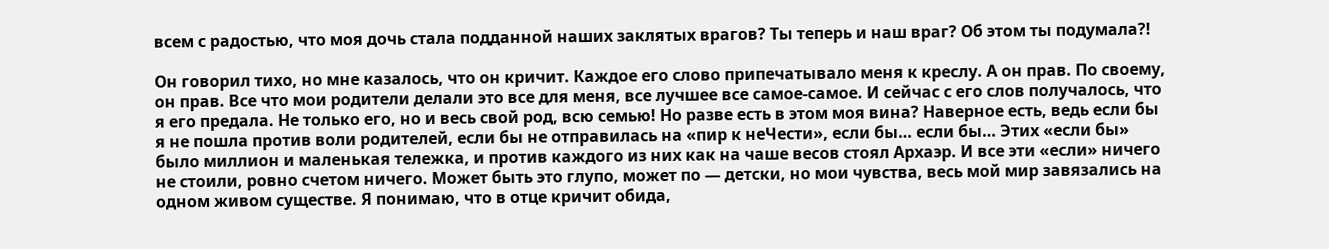всем с радостью, что моя дочь стала подданной наших заклятых врагов? Ты теперь и наш враг? Об этом ты подумала?!

Он говорил тихо, но мне казалось, что он кричит. Каждое его слово припечатывало меня к креслу. А он прав. По своему, он прав. Все что мои родители делали это все для меня, все лучшее все самое-самое. И сейчас с его слов получалось, что я его предала. Не только его, но и весь свой род, всю семью! Но разве есть в этом моя вина? Наверное есть, ведь если бы я не пошла против воли родителей, если бы не отправилась на «пир к неЧести», если бы… если бы… Этих «если бы» было миллион и маленькая тележка, и против каждого из них как на чаше весов стоял Архаэр. И все эти «если» ничего не стоили, ровно счетом ничего. Может быть это глупо, может по — детски, но мои чувства, весь мой мир завязались на одном живом существе. Я понимаю, что в отце кричит обида,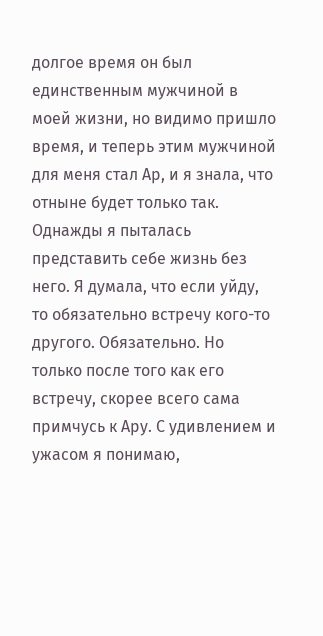долгое время он был единственным мужчиной в моей жизни, но видимо пришло время, и теперь этим мужчиной для меня стал Ар, и я знала, что отныне будет только так. Однажды я пыталась представить себе жизнь без него. Я думала, что если уйду, то обязательно встречу кого-то другого. Обязательно. Но только после того как его встречу, скорее всего сама примчусь к Ару. С удивлением и ужасом я понимаю,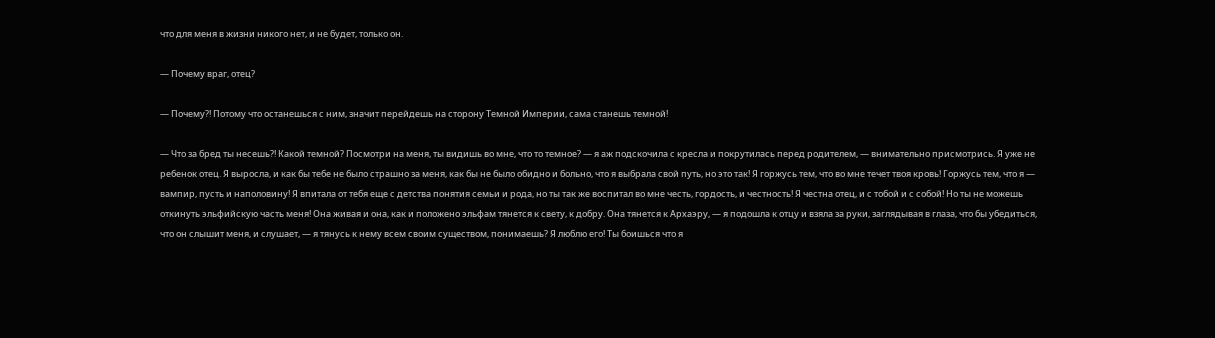что для меня в жизни никого нет, и не будет, только он.

— Почему враг, отец?

— Почему?! Потому что останешься с ним, значит перейдешь на сторону Темной Империи, сама станешь темной!

— Что за бред ты несешь?! Какой темной? Посмотри на меня, ты видишь во мне, что то темное? — я аж подскочила с кресла и покрутилась перед родителем, — внимательно присмотрись. Я уже не ребенок отец. Я выросла, и как бы тебе не было страшно за меня, как бы не было обидно и больно, что я выбрала свой путь, но это так! Я горжусь тем, что во мне течет твоя кровь! Горжусь тем, что я — вампир, пусть и наполовину! Я впитала от тебя еще с детства понятия семьи и рода, но ты так же воспитал во мне честь, гордость, и честность! Я честна отец, и с тобой и с собой! Но ты не можешь откинуть эльфийскую часть меня! Она живая и она, как и положено эльфам тянется к свету, к добру. Она тянется к Архаэру, — я подошла к отцу и взяла за руки, заглядывая в глаза, что бы убедиться, что он слышит меня, и слушает, — я тянусь к нему всем своим существом, понимаешь? Я люблю его! Ты боишься что я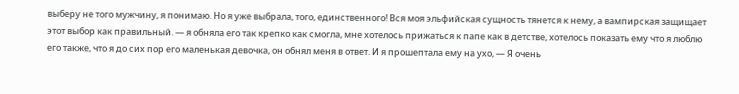выберу не того мужчину, я понимаю. Но я уже выбрала, того, единственного! Вся моя эльфийская сущность тянется к нему, а вампирская защищает этот выбор как правильный. — я обняла его так крепко как смогла, мне хотелось прижаться к папе как в детстве, хотелось показать ему что я люблю его также, что я до сих пор его маленькая девочка, он обнял меня в ответ. И я прошептала ему на ухо, — Я очень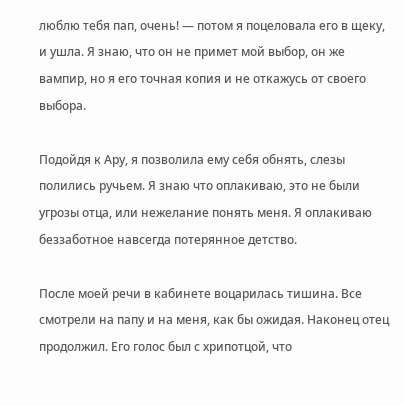люблю тебя пап, очень! — потом я поцеловала его в щеку, и ушла. Я знаю, что он не примет мой выбор, он же вампир, но я его точная копия и не откажусь от своего выбора.

Подойдя к Ару, я позволила ему себя обнять, слезы полились ручьем. Я знаю что оплакиваю, это не были угрозы отца, или нежелание понять меня. Я оплакиваю беззаботное навсегда потерянное детство.

После моей речи в кабинете воцарилась тишина. Все смотрели на папу и на меня, как бы ожидая. Наконец отец продолжил. Его голос был с хрипотцой, что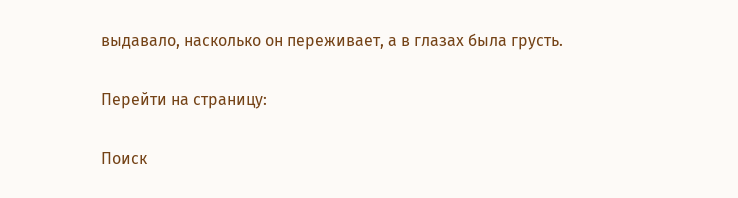выдавало, насколько он переживает, а в глазах была грусть.

Перейти на страницу:

Поиск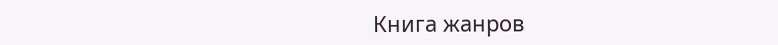Книга жанров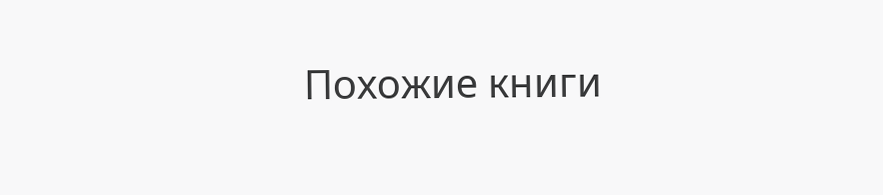Похожие книги